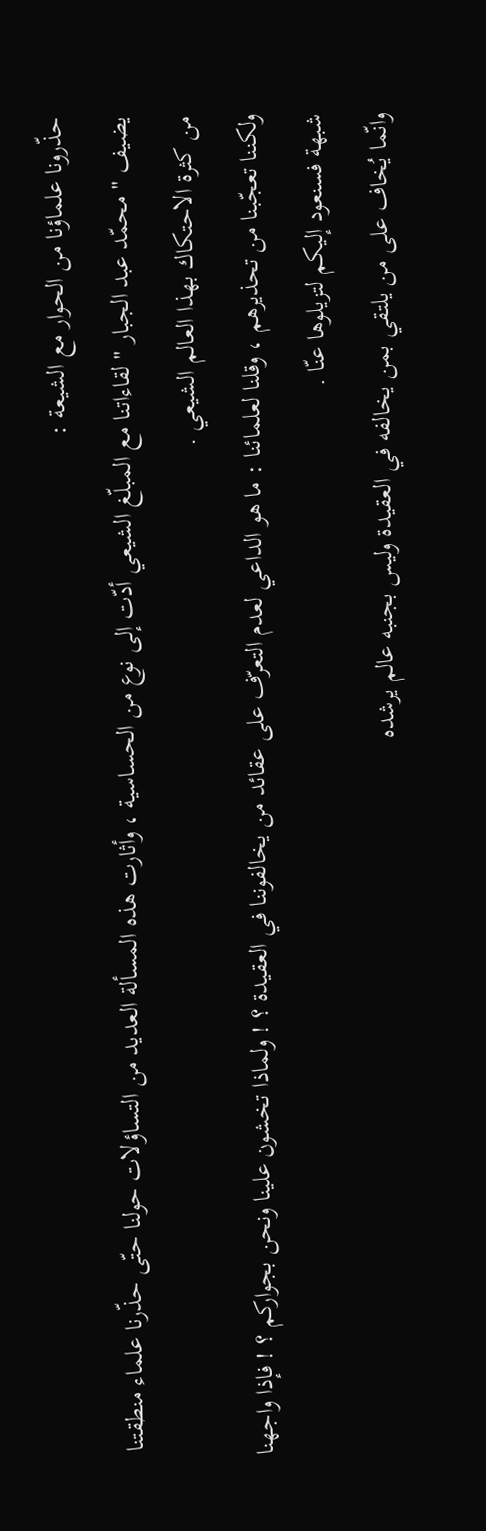حذّرونا علماؤنا من الحوار مع الشيعة :
يضيف " محمّد عبد الجبار " لقاءاتنا مع المبلّغ الشيعي أدّت إلى نوع من الحساسية ، وأثارت هذه المسألة العديد من التساؤلات حولنا حتّى حذّرنا علماء منطقتنا من كثرة الاحتكاك بهذا العالم الشيعي .
ولكننا تعجّبنا من تحذيرهم ، وقلنا لعلمائنا : ما هو الداعي لعدم التعرّف على عقائد من يخالفوننا في العقيدة ؟ ! ولماذا تخشون علينا ونحن بجواركم ؟ ! فإذا واجهنا شبهة فسنعود إليكم لتزيلوها عنّا .
وانّما يُخاف على من يلتقي بمن يخالفه في العقيدة وليس بجنبه عالم يرشده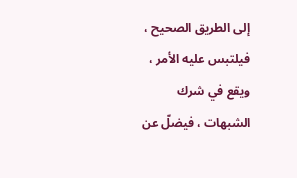إلى الطريق الصحيح ، فيلتبس عليه الأمر ، ويقع في شرك الشبهات ، فيضلّ عن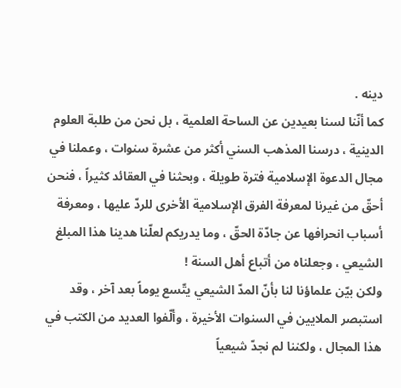دينه .
كما أنّنا لسنا بعيدين عن الساحة العلمية ، بل نحن من طلبة العلوم الدينية ، درسنا المذهب السني أكثر من عشرة سنوات ، وعملنا في مجال الدعوة الإسلامية فترة طويلة ، وبحثنا في العقائد كثيراً ، فنحن أحقّ من غيرنا لمعرفة الفرق الإسلامية الأخرى للردّ عليها ، ومعرفة أسباب انحرافها عن جادّة الحقّ ، وما يدريكم لعلّنا هدينا هذا المبلغ الشيعي ، وجعلناه من أتباع أهل السنة !
ولكن بيّن علماؤنا لنا بأنّ المدّ الشيعي يتّسع يوماً بعد آخر ، وقد استبصر الملايين في السنوات الأخيرة ، وألّفوا العديد من الكتب في هذا المجال ، ولكننا لم نجدّ شيعياً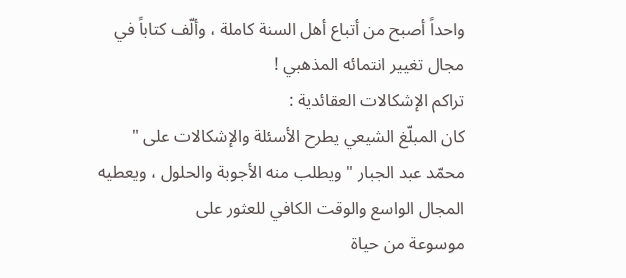واحداً أصبح من أتباع أهل السنة كاملة ، وألّف كتاباً في مجال تغيير انتمائه المذهبي !
تراكم الإشكالات العقائدية :
كان المبلّغ الشيعي يطرح الأسئلة والإشكالات على " محمّد عبد الجبار " ويطلب منه الأجوبة والحلول ، ويعطيه المجال الواسع والوقت الكافي للعثور على
موسوعة من حياة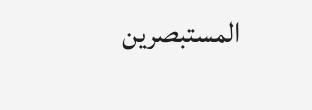المستبصرين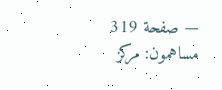— صفحة 319
مساهمون: مركز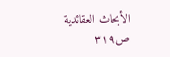الأبحاث العقائدية
ص٣١٩